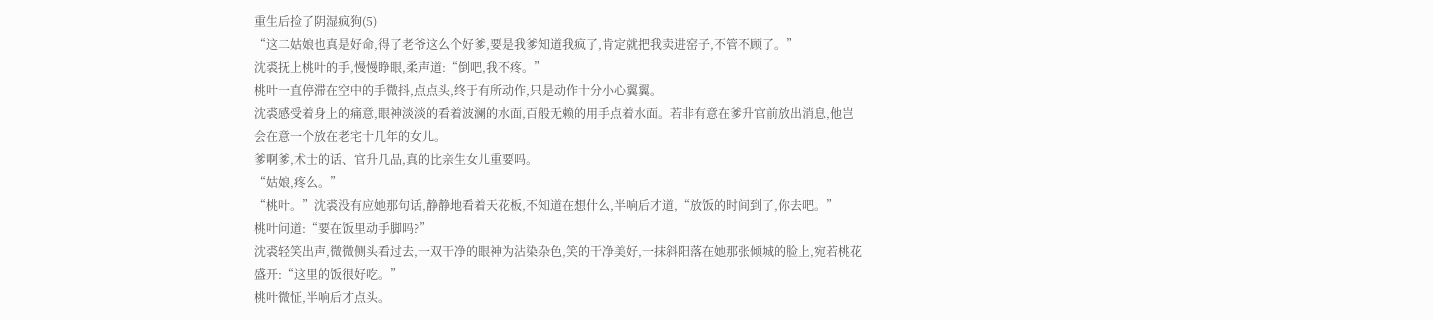重生后捡了阴湿疯狗(5)
“这二姑娘也真是好命,得了老爷这么个好爹,要是我爹知道我疯了,肯定就把我卖进窑子,不管不顾了。”
沈裘抚上桃叶的手,慢慢睁眼,柔声道:“倒吧,我不疼。”
桃叶一直停滞在空中的手微抖,点点头,终于有所动作,只是动作十分小心翼翼。
沈裘感受着身上的痛意,眼神淡淡的看着波澜的水面,百般无赖的用手点着水面。若非有意在爹升官前放出消息,他岂会在意一个放在老宅十几年的女儿。
爹啊爹,术士的话、官升几品,真的比亲生女儿重要吗。
“姑娘,疼么。”
“桃叶。”沈裘没有应她那句话,静静地看着天花板,不知道在想什么,半响后才道,“放饭的时间到了,你去吧。”
桃叶问道:“要在饭里动手脚吗?”
沈裘轻笑出声,微微侧头看过去,一双干净的眼神为沾染杂色,笑的干净美好,一抹斜阳落在她那张倾城的脸上,宛若桃花盛开:“这里的饭很好吃。”
桃叶微怔,半响后才点头。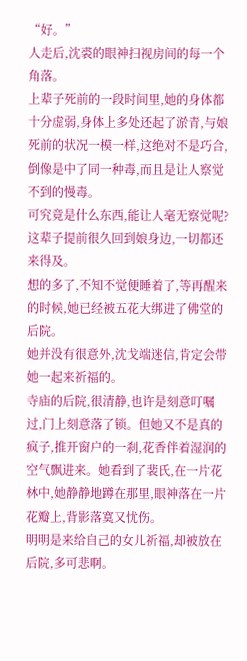“好。”
人走后,沈裘的眼神扫视房间的每一个角落。
上辈子死前的一段时间里,她的身体都十分虚弱,身体上多处还起了淤青,与娘死前的状况一模一样,这绝对不是巧合,倒像是中了同一种毒,而且是让人察觉不到的慢毒。
可究竟是什么东西,能让人毫无察觉呢?
这辈子提前很久回到娘身边,一切都还来得及。
想的多了,不知不觉便睡着了,等再醒来的时候,她已经被五花大绑进了佛堂的后院。
她并没有很意外,沈戈端迷信,肯定会带她一起来祈福的。
寺庙的后院,很清静,也许是刻意叮嘱过,门上刻意落了锁。但她又不是真的疯子,推开窗户的一刹,花香伴着湿润的空气飘进来。她看到了裴氏,在一片花林中,她静静地蹲在那里,眼神落在一片花瓣上,背影落寞又忧伤。
明明是来给自己的女儿祈福,却被放在后院,多可悲啊。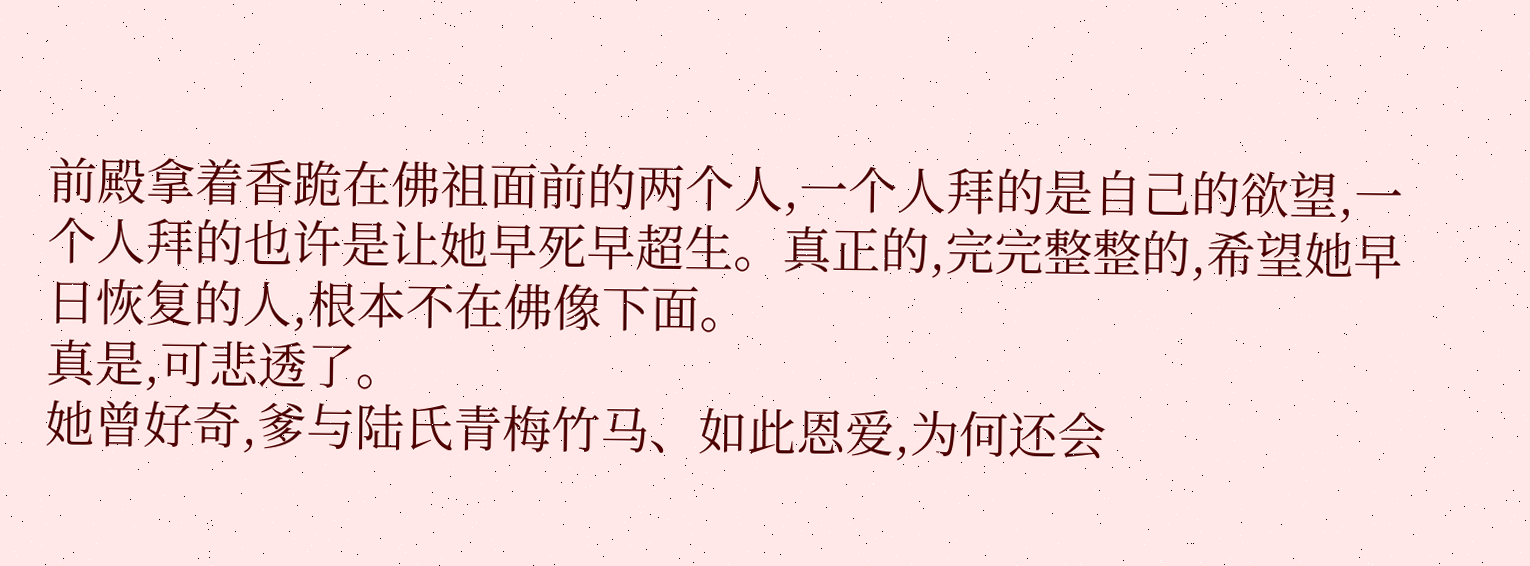前殿拿着香跪在佛祖面前的两个人,一个人拜的是自己的欲望,一个人拜的也许是让她早死早超生。真正的,完完整整的,希望她早日恢复的人,根本不在佛像下面。
真是,可悲透了。
她曾好奇,爹与陆氏青梅竹马、如此恩爱,为何还会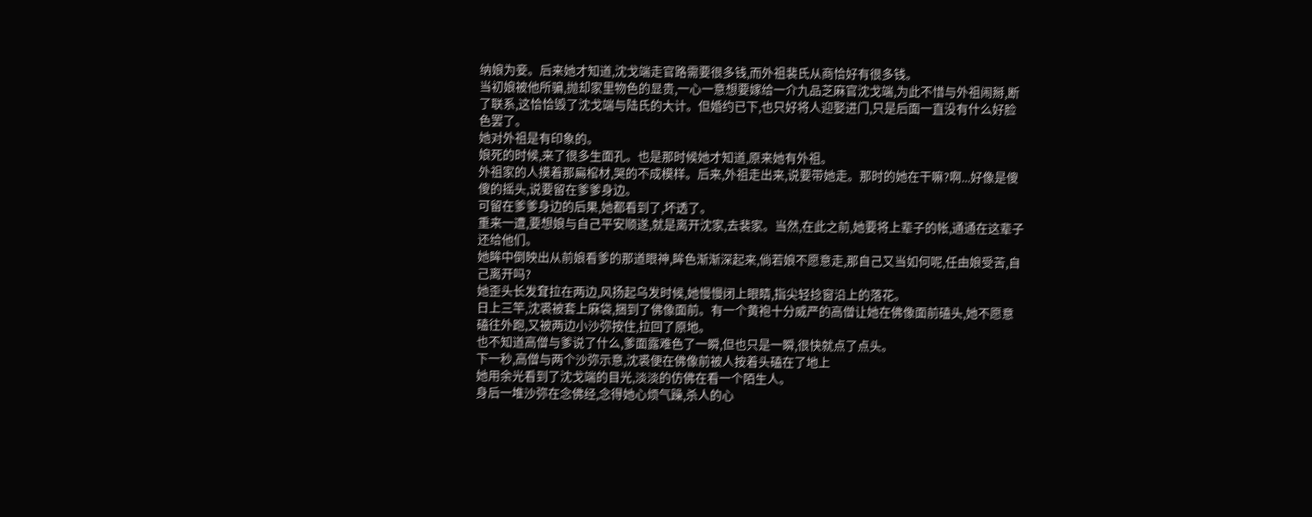纳娘为妾。后来她才知道,沈戈端走官路需要很多钱,而外祖裴氏从商恰好有很多钱。
当初娘被他所骗,抛却家里物色的显贵,一心一意想要嫁给一介九品芝麻官沈戈端,为此不惜与外祖闹掰,断了联系,这恰恰毁了沈戈端与陆氏的大计。但婚约已下,也只好将人迎娶进门,只是后面一直没有什么好脸色罢了。
她对外祖是有印象的。
娘死的时候,来了很多生面孔。也是那时候她才知道,原来她有外祖。
外祖家的人摸着那扁棺材,哭的不成模样。后来,外祖走出来,说要带她走。那时的她在干嘛?啊...好像是傻傻的摇头,说要留在爹爹身边。
可留在爹爹身边的后果,她都看到了,坏透了。
重来一遭,要想娘与自己平安顺遂,就是离开沈家,去裴家。当然,在此之前,她要将上辈子的帐,通通在这辈子还给他们。
她眸中倒映出从前娘看爹的那道眼神,眸色渐渐深起来,倘若娘不愿意走,那自己又当如何呢,任由娘受苦,自己离开吗?
她歪头长发耷拉在两边,风扬起乌发时候,她慢慢闭上眼睛,指尖轻捻窗沿上的落花。
日上三竿,沈裘被套上麻袋,捆到了佛像面前。有一个黄袍十分威严的高僧让她在佛像面前磕头,她不愿意磕往外跑,又被两边小沙弥按住,拉回了原地。
也不知道高僧与爹说了什么,爹面露难色了一瞬,但也只是一瞬,很快就点了点头。
下一秒,高僧与两个沙弥示意,沈裘便在佛像前被人按着头磕在了地上
她用余光看到了沈戈端的目光,淡淡的仿佛在看一个陌生人。
身后一堆沙弥在念佛经,念得她心烦气躁,杀人的心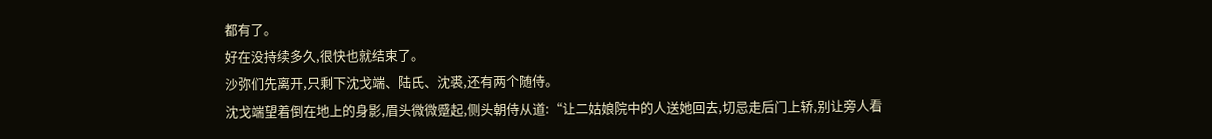都有了。
好在没持续多久,很快也就结束了。
沙弥们先离开,只剩下沈戈端、陆氏、沈裘,还有两个随侍。
沈戈端望着倒在地上的身影,眉头微微蹙起,侧头朝侍从道:“让二姑娘院中的人送她回去,切忌走后门上轿,别让旁人看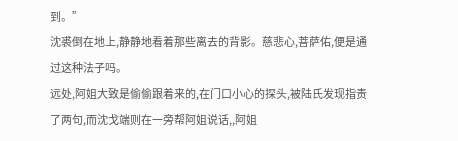到。”
沈裘倒在地上,静静地看着那些离去的背影。慈悲心,菩萨佑,便是通过这种法子吗。
远处,阿姐大致是偷偷跟着来的,在门口小心的探头,被陆氏发现指责了两句,而沈戈端则在一旁帮阿姐说话,,阿姐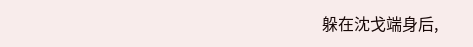躲在沈戈端身后,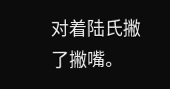对着陆氏撇了撇嘴。